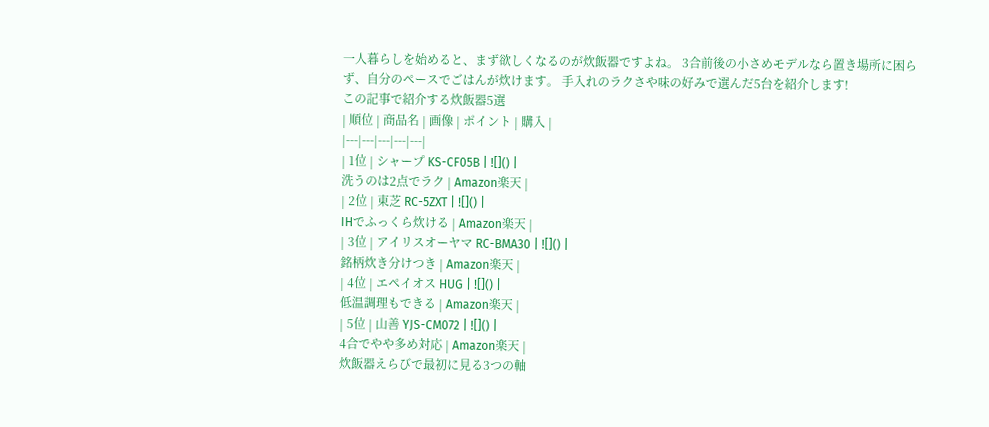一人暮らしを始めると、まず欲しくなるのが炊飯器ですよね。 3合前後の小さめモデルなら置き場所に困らず、自分のペースでごはんが炊けます。 手入れのラクさや味の好みで選んだ5台を紹介します!
この記事で紹介する炊飯器5選
| 順位 | 商品名 | 画像 | ポイント | 購入 |
|---|---|---|---|---|
| 1位 | シャープ KS-CF05B | ![]() |
洗うのは2点でラク | Amazon楽天 |
| 2位 | 東芝 RC-5ZXT | ![]() |
IHでふっくら炊ける | Amazon楽天 |
| 3位 | アイリスオーヤマ RC-BMA30 | ![]() |
銘柄炊き分けつき | Amazon楽天 |
| 4位 | エペイオス HUG | ![]() |
低温調理もできる | Amazon楽天 |
| 5位 | 山善 YJS-CM072 | ![]() |
4合でやや多め対応 | Amazon楽天 |
炊飯器えらびで最初に見る3つの軸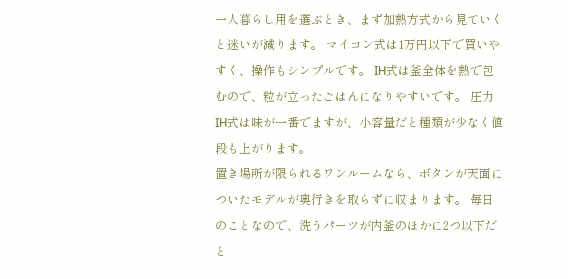一人暮らし用を選ぶとき、まず加熱方式から見ていくと迷いが減ります。 マイコン式は1万円以下で買いやすく、操作もシンプルです。 IH式は釜全体を熱で包むので、粒が立ったごはんになりやすいです。 圧力IH式は味が一番でますが、小容量だと種類が少なく値段も上がります。
置き場所が限られるワンルームなら、ボタンが天面についたモデルが奥行きを取らずに収まります。 毎日のことなので、洗うパーツが内釜のほかに2つ以下だと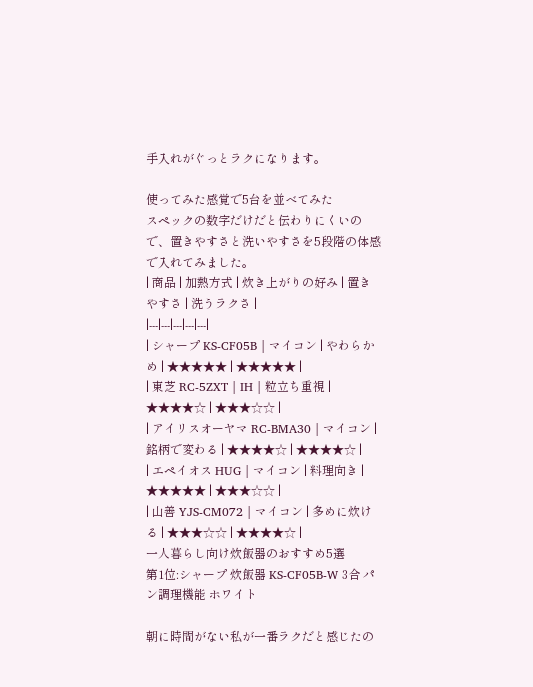手入れがぐっとラクになります。

使ってみた感覚で5台を並べてみた
スペックの数字だけだと伝わりにくいので、置きやすさと洗いやすさを5段階の体感で入れてみました。
| 商品 | 加熱方式 | 炊き上がりの好み | 置きやすさ | 洗うラクさ |
|---|---|---|---|---|
| シャープ KS-CF05B | マイコン | やわらかめ | ★★★★★ | ★★★★★ |
| 東芝 RC-5ZXT | IH | 粒立ち重視 | ★★★★☆ | ★★★☆☆ |
| アイリスオーヤマ RC-BMA30 | マイコン | 銘柄で変わる | ★★★★☆ | ★★★★☆ |
| エペイオス HUG | マイコン | 料理向き | ★★★★★ | ★★★☆☆ |
| 山善 YJS-CM072 | マイコン | 多めに炊ける | ★★★☆☆ | ★★★★☆ |
一人暮らし向け炊飯器のおすすめ5選
第1位:シャープ 炊飯器 KS-CF05B-W 3合 パン調理機能 ホワイト

朝に時間がない私が一番ラクだと感じたの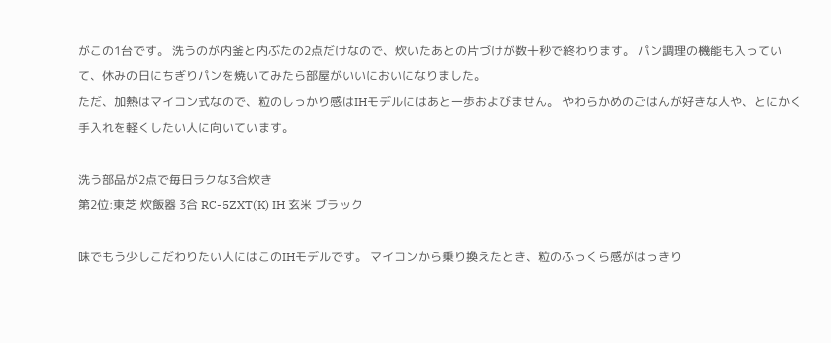がこの1台です。 洗うのが内釜と内ぶたの2点だけなので、炊いたあとの片づけが数十秒で終わります。 パン調理の機能も入っていて、休みの日にちぎりパンを焼いてみたら部屋がいいにおいになりました。
ただ、加熱はマイコン式なので、粒のしっかり感はIHモデルにはあと一歩およびません。 やわらかめのごはんが好きな人や、とにかく手入れを軽くしたい人に向いています。

洗う部品が2点で毎日ラクな3合炊き
第2位:東芝 炊飯器 3合 RC-5ZXT(K) IH 玄米 ブラック

味でもう少しこだわりたい人にはこのIHモデルです。 マイコンから乗り換えたとき、粒のふっくら感がはっきり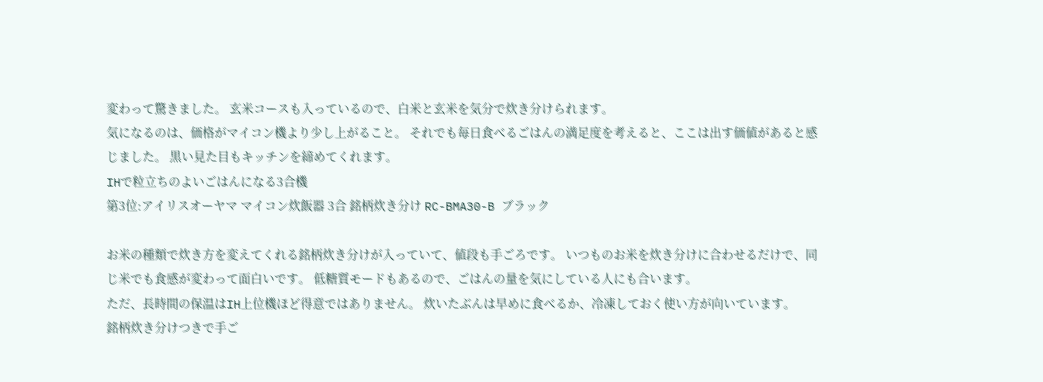変わって驚きました。 玄米コースも入っているので、白米と玄米を気分で炊き分けられます。
気になるのは、価格がマイコン機より少し上がること。 それでも毎日食べるごはんの満足度を考えると、ここは出す価値があると感じました。 黒い見た目もキッチンを締めてくれます。
IHで粒立ちのよいごはんになる3合機
第3位:アイリスオーヤマ マイコン炊飯器 3合 銘柄炊き分け RC-BMA30-B ブラック

お米の種類で炊き方を変えてくれる銘柄炊き分けが入っていて、値段も手ごろです。 いつものお米を炊き分けに合わせるだけで、同じ米でも食感が変わって面白いです。 低糖質モードもあるので、ごはんの量を気にしている人にも合います。
ただ、長時間の保温はIH上位機ほど得意ではありません。 炊いたぶんは早めに食べるか、冷凍しておく使い方が向いています。
銘柄炊き分けつきで手ご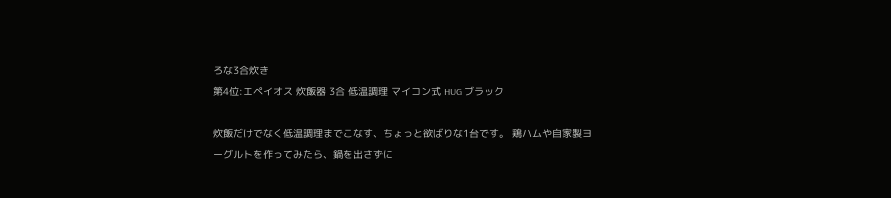ろな3合炊き
第4位:エペイオス 炊飯器 3合 低温調理 マイコン式 HUG ブラック

炊飯だけでなく低温調理までこなす、ちょっと欲ばりな1台です。 鶏ハムや自家製ヨーグルトを作ってみたら、鍋を出さずに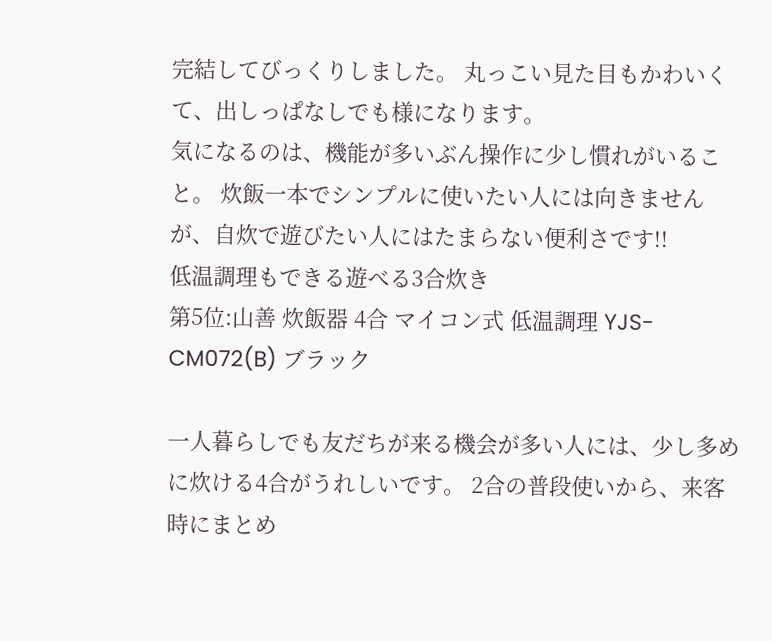完結してびっくりしました。 丸っこい見た目もかわいくて、出しっぱなしでも様になります。
気になるのは、機能が多いぶん操作に少し慣れがいること。 炊飯一本でシンプルに使いたい人には向きませんが、自炊で遊びたい人にはたまらない便利さです!!
低温調理もできる遊べる3合炊き
第5位:山善 炊飯器 4合 マイコン式 低温調理 YJS-CM072(B) ブラック

一人暮らしでも友だちが来る機会が多い人には、少し多めに炊ける4合がうれしいです。 2合の普段使いから、来客時にまとめ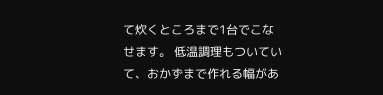て炊くところまで1台でこなせます。 低温調理もついていて、おかずまで作れる幅があ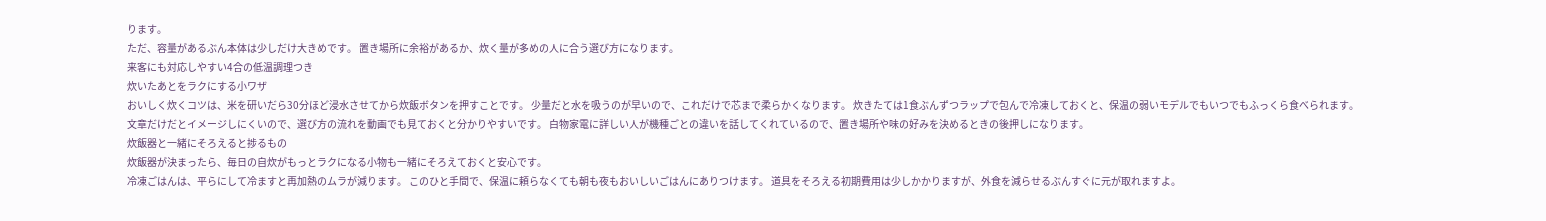ります。
ただ、容量があるぶん本体は少しだけ大きめです。 置き場所に余裕があるか、炊く量が多めの人に合う選び方になります。
来客にも対応しやすい4合の低温調理つき
炊いたあとをラクにする小ワザ
おいしく炊くコツは、米を研いだら30分ほど浸水させてから炊飯ボタンを押すことです。 少量だと水を吸うのが早いので、これだけで芯まで柔らかくなります。 炊きたては1食ぶんずつラップで包んで冷凍しておくと、保温の弱いモデルでもいつでもふっくら食べられます。
文章だけだとイメージしにくいので、選び方の流れを動画でも見ておくと分かりやすいです。 白物家電に詳しい人が機種ごとの違いを話してくれているので、置き場所や味の好みを決めるときの後押しになります。
炊飯器と一緒にそろえると捗るもの
炊飯器が決まったら、毎日の自炊がもっとラクになる小物も一緒にそろえておくと安心です。
冷凍ごはんは、平らにして冷ますと再加熱のムラが減ります。 このひと手間で、保温に頼らなくても朝も夜もおいしいごはんにありつけます。 道具をそろえる初期費用は少しかかりますが、外食を減らせるぶんすぐに元が取れますよ。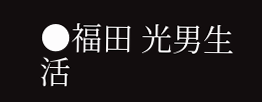●福田 光男生活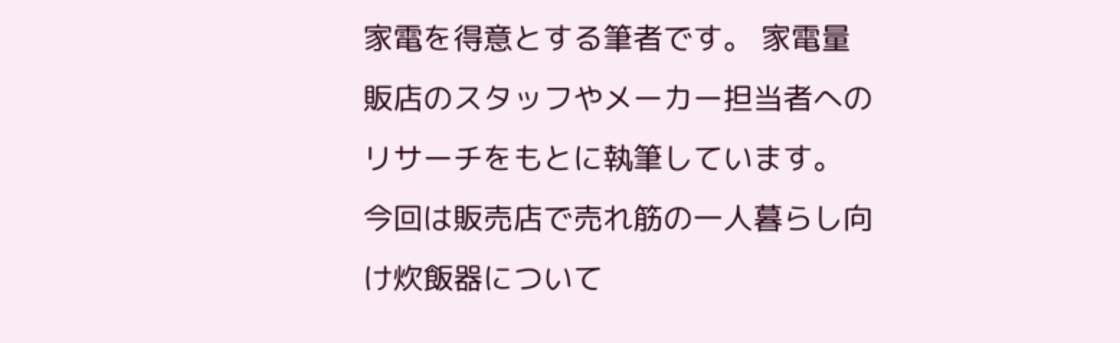家電を得意とする筆者です。 家電量販店のスタッフやメーカー担当者へのリサーチをもとに執筆しています。 今回は販売店で売れ筋の一人暮らし向け炊飯器について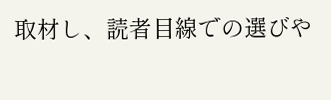取材し、読者目線での選びや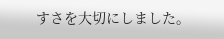すさを大切にしました。